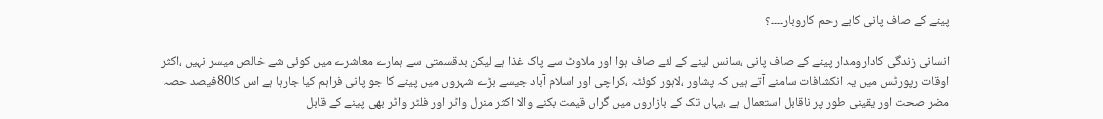پینے کے صاف پانی کابے رحم کاروبار۔۔۔۔؟

انسانی زندگی کادارومدار پینے کے صاف پانی ،سانس لینے کے لئے صاف ہوا اور ملاوٹ سے پاک غذا ہے لیکن بدقسمتی سے ہمارے معاشرے میں کوئی شے خالص میسر نہیں ،اکثر اوقات رپورٹس میں یہ انکشافات سامنے آتے ہیں کہ پشاور ،لاہور کوئٹہ ،کراچی اور اسلام آباد جیسے بڑے شہروں میں پینے کا جو پانی فراہم کیا جارہا ہے اس کا80فیصد حصہ مضر صحت اور یقینی طور پر ناقابل استعمال ہے ،یہاں تک کے بازاروں میں گراں قیمت بکنے والا اکثر منرل واٹر اور فلٹر واٹر بھی پینے کے قابل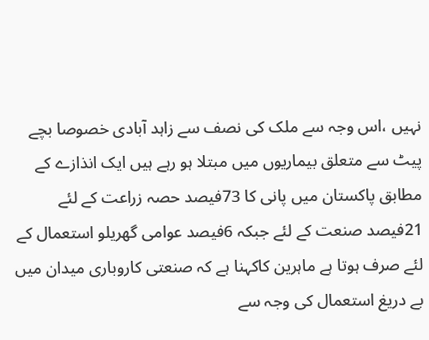نہیں ،اس وجہ سے ملک کی نصف سے زاہد آبادی خصوصا بچے پیٹ سے متعلق بیماریوں میں مبتلا ہو رہے ہیں ایک انذازے کے مطابق پاکستان میں پانی کا 73فیصد حصہ زراعت کے لئے 21فیصد صنعت کے لئے جبکہ 6فیصد عوامی گھریلو استعمال کے لئے صرف ہوتا ہے ماہرین کاکہنا ہے کہ صنعتی کاروباری میدان میں بے دریغ استعمال کی وجہ سے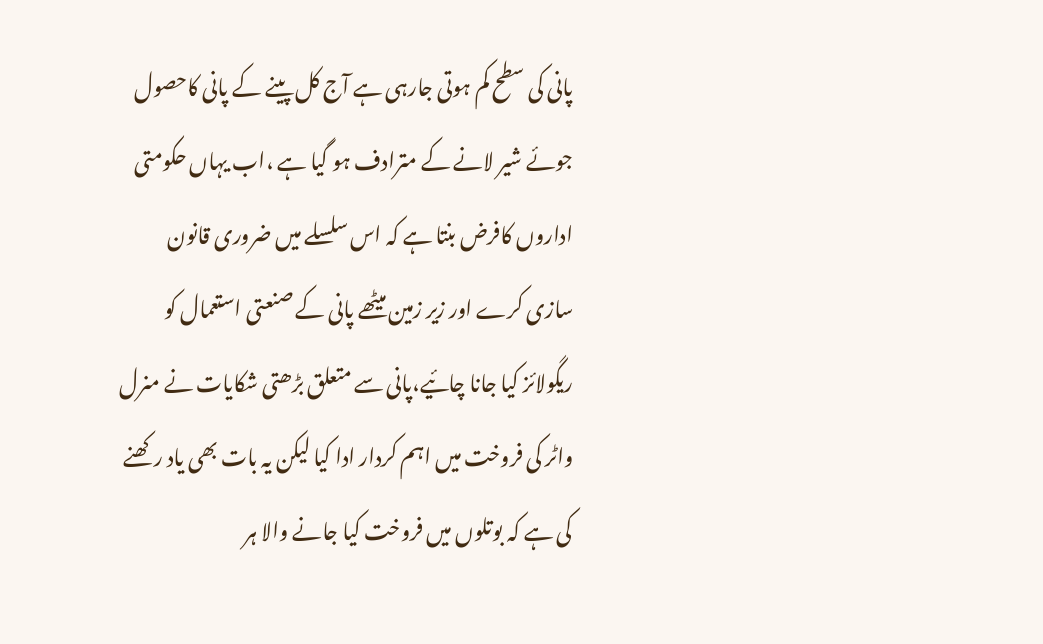پانی کی سطح کم ہوتی جارہی ہے آج کل پینے کے پانی کاحصول جوئے شیر لانے کے مترادف ہو گیا ہے ،اب یہاں حکومتی اداروں کافرض بنتا ہے کہ اس سلسلے میں ضروری قانون سازی کرے اور زیر زمین میٹھے پانی کے صنعتی استعمال کو ریگولائز کیا جانا چائیے،پانی سے متعلق بڑھتی شکایات نے منرل واٹر کی فروخت میں اہم کردار ادا کیا لیکن یہ بات بھی یاد رکھنے کی ہے کہ بوتلوں میں فروخت کیا جانے والا ہر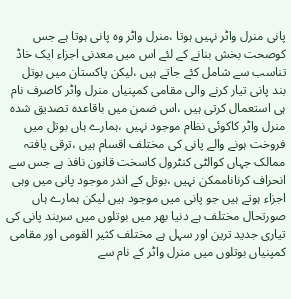پانی منرل واٹر نہیں ہوتا ،منرل واٹر وہ پانی ہوتا ہے جس کوصحت بخش بنانے کے لئے اس میں معدنی اجزاء ایک خاڈ تناسب سے شامل کئے جاتے ہیں ،لیکن پاکستان میں بوتل بند پانی تیار کرنے والی مقامی کمپنیاں منرل واٹر کاصرف نام ہی استعمال کرتی ہیں ،اس ضمن میں باقاعدہ تصدیق شدہ منرل واٹر کاکوئی نظام موجود نہیں ،ہمارے ہاں بوتل میں فروخت ہونے والے پانی کی مختلف اقسام ہیں ،ترقی یافتہ ممالک جہاں کوالٹی کنٹرول کاسخت قانون نافذ ہے جس سے انحراف کرناناممکن نہیں ،بوتل کے اندر موجود پانی میں وہی اجزاء ہوتے ہیں جو پانی میں موجود ہیں لیکن ہمارے ہاں صورتحال مختلف ہے دنیا بھر میں بوتلوں میں سربند پانی کی تیاری جدید ترین اور سہل ہے مختلف کثیر القومی اور مقامی کمپنیاں بوتلوں میں منرل واٹر کے نام سے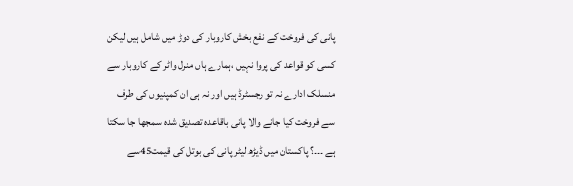پانی کی فروخت کے نفع بخش کاروبار کی دوڑ میں شامل ہیں لیکن کسی کو قواعد کی پروا نہیں ،ہمارے ہاں منرل واٹر کے کاروبار سے منسلک ادارے نہ تو رجسٹرڈ ہیں اور نہ ہی ان کمپنیوں کی طرف سے فروخت کیا جانے والا پانی باقاعدہ تصدیق شدہ سمجھا جا سکتا ہے ۔۔۔؟ پاکستان میں ڈیڑھ لیٹر پانی کی بوتل کی قیمت45سے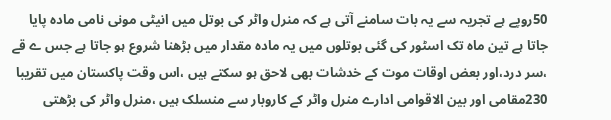50روپے ہے تجریہ سے یہ بات سامنے آتی ہے کہ منرل واٹر کی بوتل میں انیٹی مونی نامی مادہ پایا جاتا ہے تین ماہ تک اسٹور کی گئی بوتلوں میں یہ مادہ مقدار میں بڑھنا شروع ہو جاتا ہے جس ے قے ،سر درد،اور بعض اوقات موت کے خدشات بھی لاحق ہو سکتے ہیں ،اس وقت پاکستان میں تقریبا 230مقامی اور بین الاقوامی ادارے منرل واٹر کے کاروبار سے منسلک ہیں ،منرل واٹر کی بڑھتی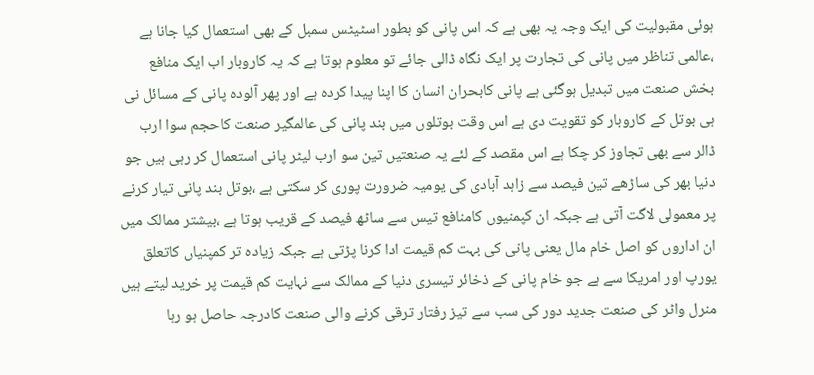ہوئی مقبولیت کی ایک وجہ یہ بھی ہے کہ اس پانی کو بطور اسٹیٹس سمبل کے بھی استعمال کیا جانا ہے ،عالمی تناظر میں پانی کی تجارت پر ایک نگاہ ڈالی جائے تو معلوم ہوتا ہے کہ یہ کاروبار اب ایک منافع بخش صنعت میں تبدیل ہوگئی ہے پانی کابحران انسان کا اپنا پیدا کردہ ہے اور پھر آلودہ پانی کے مسائل نی ہی بوتل کے کاروبار کو تقویت دی ہے اس وقت بوتلوں میں بند پانی کی عالمگیر صنعت کاحجم سوا ارب ڈالر سے بھی تجاوز کر چکا ہے اس مقصد کے لئے یہ صنعتیں تین سو ارب لیٹر پانی استعمال کر رہی ہیں جو دنیا بھر کی ساڑھے تین فیصد سے زاہد آبادی کی یومیہ ضرورت پوری کر سکتی ہے ،بوتل بند پانی تیار کرنے پر معمولی لاگت آتی ہے جبکہ ان کپمنیوں کامنافع تیس سے ساٹھ فیصد کے قریب ہوتا ہے ،بیشتر ممالک میں ان اداروں کو اصل خام مال یعنی پانی کی بہت کم قیمت ادا کرنا پڑتی ہے جبکہ زیادہ تر کمپنیاں کاتعلق یورپ اور امریکا سے ہے جو خام پانی کے ذخائر تیسری دنیا کے ممالک سے نہایت کم قیمت پر خرید لیتے ہیں منرل واٹر کی صنعت جدید دور کی سب سے تیز رفتار ترقی کرنے والی صنعت کادرجہ حاصل ہو رہا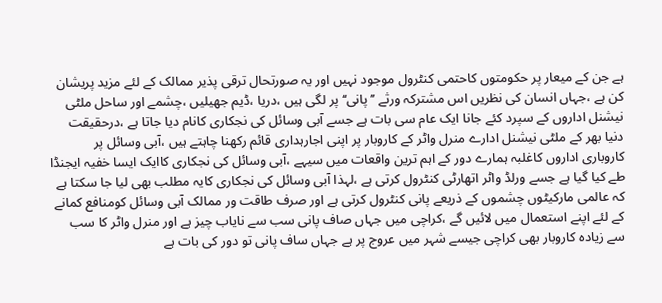ہے جن کے میعار پر حکومتوں کاحتمی کنٹرول موجود نہیں اور یہ صورتحال ترقی پذیر ممالک کے لئے مزید پریشان کن ہے ،جہاں انسان کی نظریں اس مشترکہ ورثے ’’ پانی‘‘ پر لگی ہیں ،دریا ،ڈیم جھیلیں ،چشمے اور ساحل ملٹی نیشنل اداروں کے سپرد کئے جانا ایک عام سی بات ہے جسے آبی وسائل کی نجکاری کانام دیا جاتا ہے ،درحقیقت دنیا بھر کے ملٹی نیشنل ادارے منرل واٹر کے کاروبار پر اپنی اجارہداری قائم رکھنا چاہتے ہیں ،آبی وسائل پر کاروباری اداروں کاغلبہ ہمارے دور کے اہم ترین واقعات میں سیہے ،آبی وسائل کی نجکاری کاایک ایسا خفیہ ایجنڈا طے کیا گیا ہے جسے ورلڈ واٹر اتھارٹی کنٹرول کرتی ہے ،لہذا آبی وسائل کی نجکاری کایہ مطلب بھی لیا جا سکتا ہے کہ عالمی مارکیٹوں چشموں کے ذریعے پانی کنٹرول کرتی ہے اور صرف طاقت ور ممالک آبی وسائل کومنافع کمانے کے لئے اپنے استعمال میں لائیں گے ،کراچی میں جہاں صاف پانی سب سے نایاب چیز ہے اور منرل واٹر کا سب سے زیادہ کاروبار بھی کراچی جیسے شہر میں عروج پر ہے جہاں ساف پانی تو دور کی بات ہے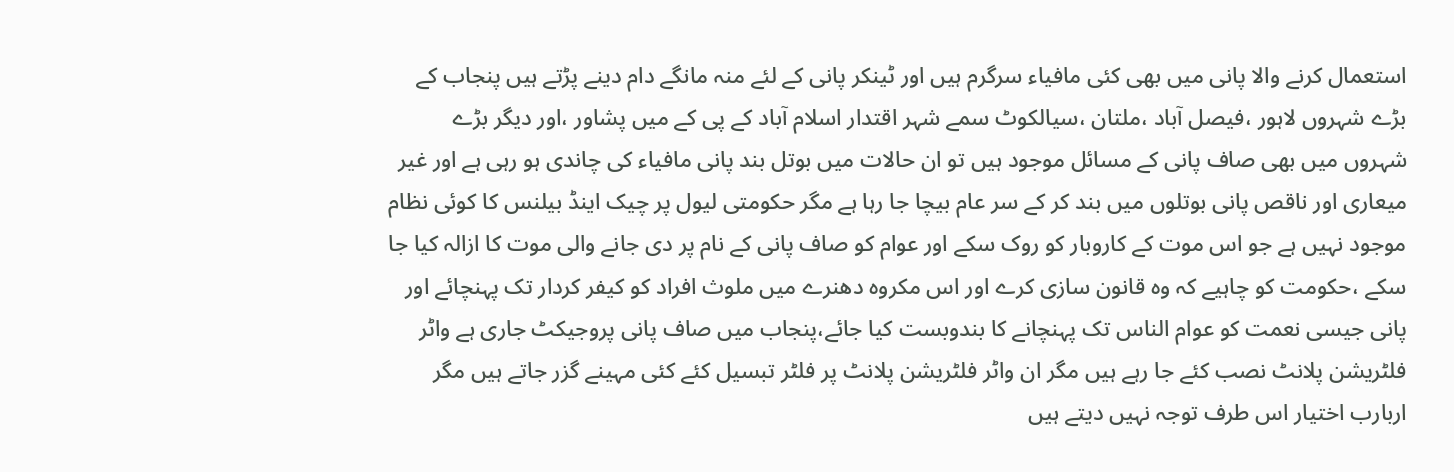استعمال کرنے والا پانی میں بھی کئی مافیاء سرگرم ہیں اور ٹینکر پانی کے لئے منہ مانگے دام دینے پڑتے ہیں پنجاب کے بڑے شہروں لاہور ،فیصل آباد ،ملتان ،سیالکوٹ سمے شہر اقتدار اسلام آباد کے پی کے میں پشاور ،اور دیگر بڑے شہروں میں بھی صاف پانی کے مسائل موجود ہیں تو ان حالات میں بوتل بند پانی مافیاء کی چاندی ہو رہی ہے اور غیر میعاری اور ناقص پانی بوتلوں میں بند کر کے سر عام بیچا جا رہا ہے مگر حکومتی لیول پر چیک اینڈ بیلنس کا کوئی نظام موجود نہیں ہے جو اس موت کے کاروبار کو روک سکے اور عوام کو صاف پانی کے نام پر دی جانے والی موت کا ازالہ کیا جا سکے ،حکومت کو چاہیے کہ وہ قانون سازی کرے اور اس مکروہ دھنرے میں ملوث افراد کو کیفر کردار تک پہنچائے اور پانی جیسی نعمت کو عوام الناس تک پہنچانے کا بندوبست کیا جائے،پنجاب میں صاف پانی پروجیکٹ جاری ہے واٹر فلٹریشن پلانٹ نصب کئے جا رہے ہیں مگر ان واٹر فلٹریشن پلانٹ پر فلٹر تبسیل کئے کئی مہینے گزر جاتے ہیں مگر اربارب اختیار اس طرف توجہ نہیں دیتے ہیں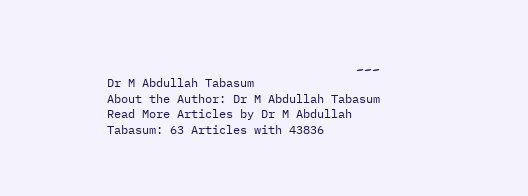۔۔۔
Dr M Abdullah Tabasum
About the Author: Dr M Abdullah Tabasum Read More Articles by Dr M Abdullah Tabasum: 63 Articles with 43836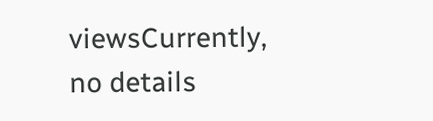viewsCurrently, no details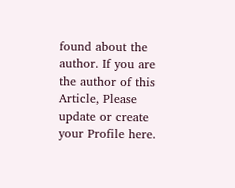found about the author. If you are the author of this Article, Please update or create your Profile here.